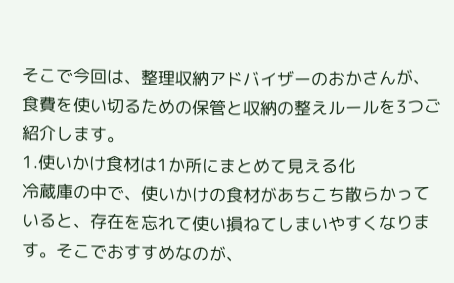そこで今回は、整理収納アドバイザーのおかさんが、食費を使い切るための保管と収納の整えルールを3つご紹介します。
1.使いかけ食材は1か所にまとめて見える化
冷蔵庫の中で、使いかけの食材があちこち散らかっていると、存在を忘れて使い損ねてしまいやすくなります。そこでおすすめなのが、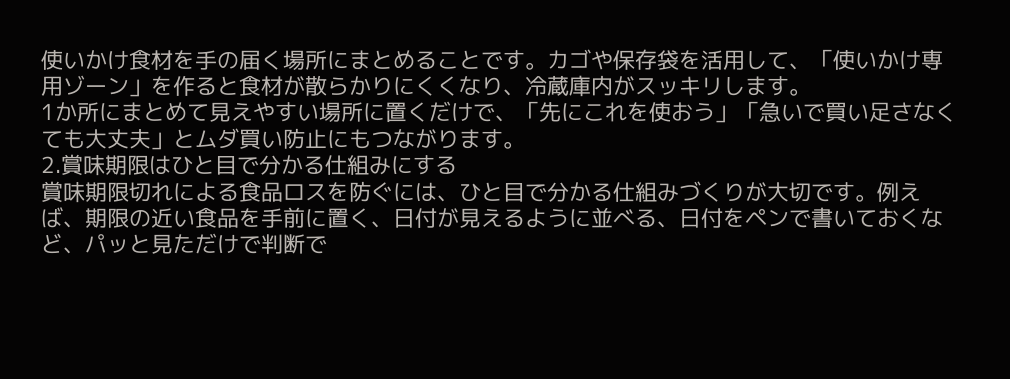使いかけ食材を手の届く場所にまとめることです。カゴや保存袋を活用して、「使いかけ専用ゾーン」を作ると食材が散らかりにくくなり、冷蔵庫内がスッキリします。
1か所にまとめて見えやすい場所に置くだけで、「先にこれを使おう」「急いで買い足さなくても大丈夫」とムダ買い防止にもつながります。
2.賞味期限はひと目で分かる仕組みにする
賞味期限切れによる食品ロスを防ぐには、ひと目で分かる仕組みづくりが大切です。例えば、期限の近い食品を手前に置く、日付が見えるように並べる、日付をペンで書いておくなど、パッと見ただけで判断で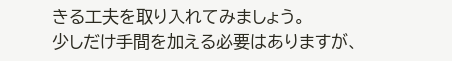きる工夫を取り入れてみましょう。
少しだけ手間を加える必要はありますが、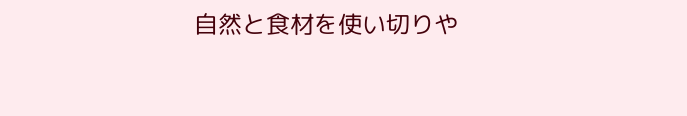自然と食材を使い切りや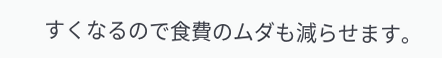すくなるので食費のムダも減らせます。